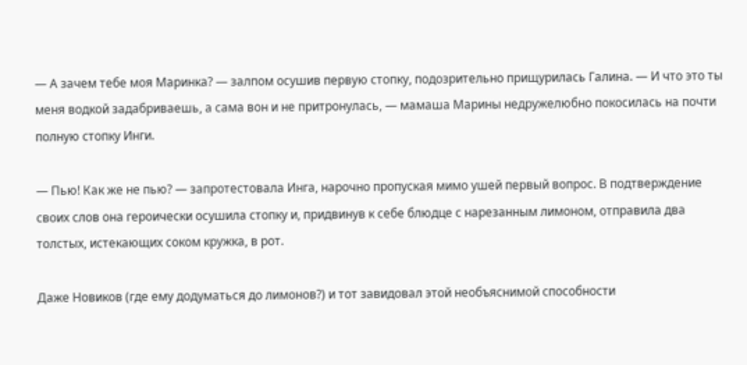— А зачем тебе моя Маринка? — залпом осушив первую стопку, подозрительно прищурилась Галина. — И что это ты меня водкой задабриваешь, а сама вон и не притронулась, — мамаша Марины недружелюбно покосилась на почти полную стопку Инги.

— Пью! Как же не пью? — запротестовала Инга, нарочно пропуская мимо ушей первый вопрос. В подтверждение своих слов она героически осушила стопку и, придвинув к себе блюдце с нарезанным лимоном, отправила два толстых, истекающих соком кружка, в рот.

Даже Новиков (где ему додуматься до лимонов?) и тот завидовал этой необъяснимой способности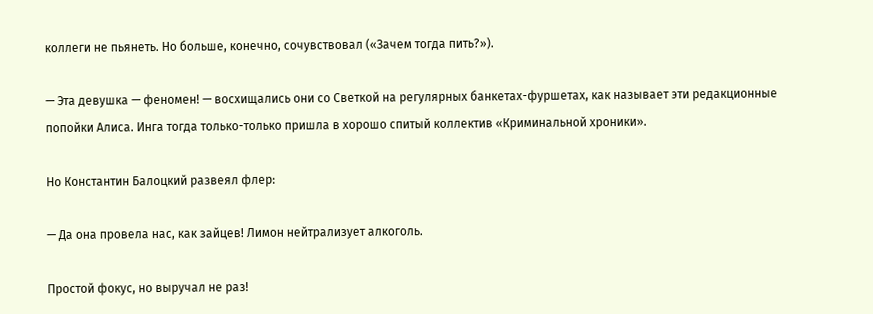коллеги не пьянеть. Но больше, конечно, сочувствовал («Зачем тогда пить?»).

— Эта девушка — феномен! — восхищались они со Светкой на регулярных банкетах-фуршетах, как называет эти редакционные попойки Алиса. Инга тогда только-только пришла в хорошо спитый коллектив «Криминальной хроники».

Но Константин Балоцкий развеял флер:

— Да она провела нас, как зайцев! Лимон нейтрализует алкоголь.

Простой фокус, но выручал не раз!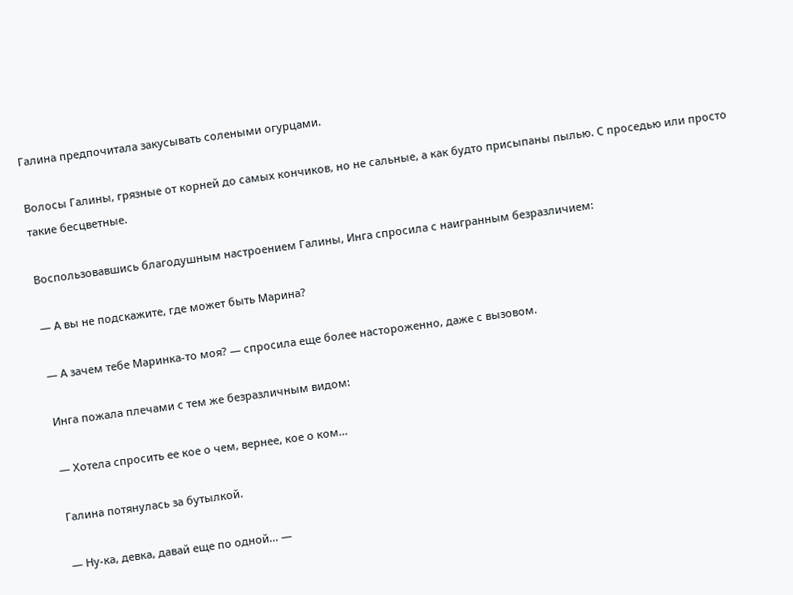Галина предпочитала закусывать солеными огурцами.

Волосы Галины, грязные от корней до самых кончиков, но не сальные, а как будто присыпаны пылью. С проседью или просто такие бесцветные.

Воспользовавшись благодушным настроением Галины, Инга спросила с наигранным безразличием:

— А вы не подскажите, где может быть Марина?

— А зачем тебе Маринка-то моя? — спросила еще более настороженно, даже с вызовом.

Инга пожала плечами с тем же безразличным видом:

— Хотела спросить ее кое о чем, вернее, кое о ком…

Галина потянулась за бутылкой.

— Ну-ка, девка, давай еще по одной… —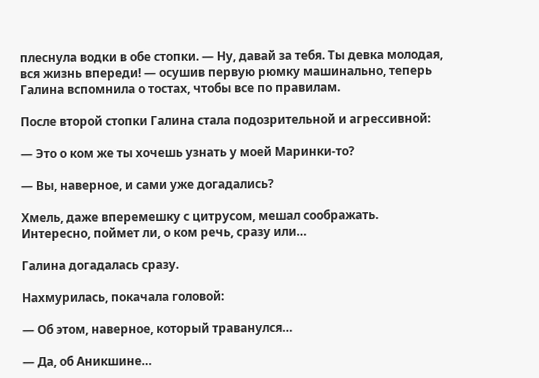плеснула водки в обе стопки. — Ну, давай за тебя. Ты девка молодая, вся жизнь впереди! — осушив первую рюмку машинально, теперь Галина вспомнила о тостах, чтобы все по правилам.

После второй стопки Галина стала подозрительной и агрессивной:

— Это о ком же ты хочешь узнать у моей Маринки-то?

— Вы, наверное, и сами уже догадались?

Хмель, даже вперемешку с цитрусом, мешал соображать. Интересно, поймет ли, о ком речь, сразу или…

Галина догадалась сразу.

Нахмурилась, покачала головой:

— Об этом, наверное, который траванулся…

— Да, об Аникшине…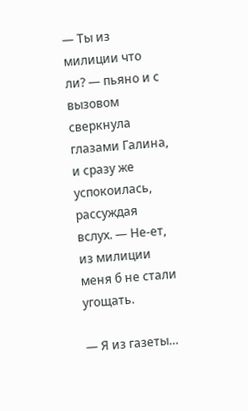— Ты из милиции что ли? — пьяно и с вызовом сверкнула глазами Галина, и сразу же успокоилась, рассуждая вслух. — Не-ет, из милиции меня б не стали угощать.

— Я из газеты…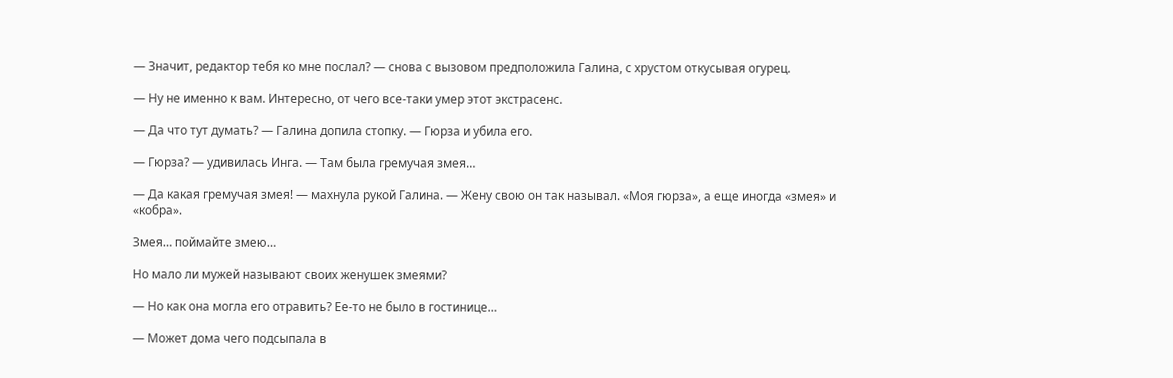— Значит, редактор тебя ко мне послал? — снова с вызовом предположила Галина, с хрустом откусывая огурец.

— Ну не именно к вам. Интересно, от чего все-таки умер этот экстрасенс.

— Да что тут думать? — Галина допила стопку. — Гюрза и убила его.

— Гюрза? — удивилась Инга. — Там была гремучая змея…

— Да какая гремучая змея! — махнула рукой Галина. — Жену свою он так называл. «Моя гюрза», а еще иногда «змея» и «кобра».

Змея… поймайте змею…

Но мало ли мужей называют своих женушек змеями?

— Но как она могла его отравить? Ее-то не было в гостинице…

— Может дома чего подсыпала в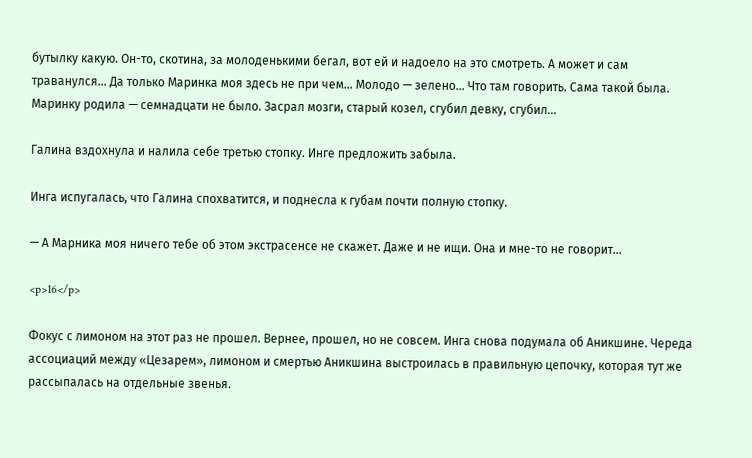бутылку какую. Он-то, скотина, за молоденькими бегал, вот ей и надоело на это смотреть. А может и сам траванулся… Да только Маринка моя здесь не при чем… Молодо — зелено… Что там говорить. Сама такой была. Маринку родила — семнадцати не было. Засрал мозги, старый козел, сгубил девку, сгубил…

Галина вздохнула и налила себе третью стопку. Инге предложить забыла.

Инга испугалась, что Галина спохватится, и поднесла к губам почти полную стопку.

— А Марника моя ничего тебе об этом экстрасенсе не скажет. Даже и не ищи. Она и мне-то не говорит…

<p>16</p>

Фокус с лимоном на этот раз не прошел. Вернее, прошел, но не совсем. Инга снова подумала об Аникшине. Череда ассоциаций между «Цезарем», лимоном и смертью Аникшина выстроилась в правильную цепочку, которая тут же рассыпалась на отдельные звенья.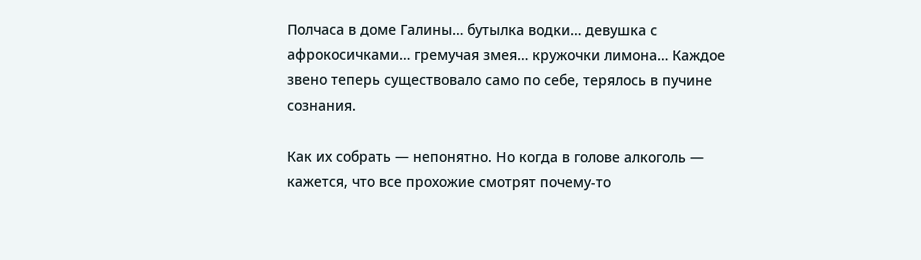Полчаса в доме Галины… бутылка водки… девушка с афрокосичками… гремучая змея… кружочки лимона… Каждое звено теперь существовало само по себе, терялось в пучине сознания.

Как их собрать — непонятно. Но когда в голове алкоголь — кажется, что все прохожие смотрят почему-то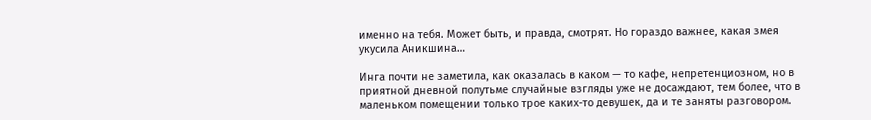именно на тебя. Может быть, и правда, смотрят. Но гораздо важнее, какая змея укусила Аникшина…

Инга почти не заметила, как оказалась в каком — то кафе, непретенциозном, но в приятной дневной полутьме случайные взгляды уже не досаждают, тем более, что в маленьком помещении только трое каких-то девушек, да и те заняты разговором.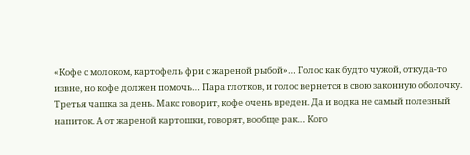«Кофе с молоком, картофель фри с жареной рыбой»… Голос как будто чужой, откуда-то извне, но кофе должен помочь… Пара глотков, и голос вернется в свою законную оболочку. Третья чашка за день. Макс говорит, кофе очень вреден. Да и водка не самый полезный напиток. А от жареной картошки, говорят, вообще рак… Кого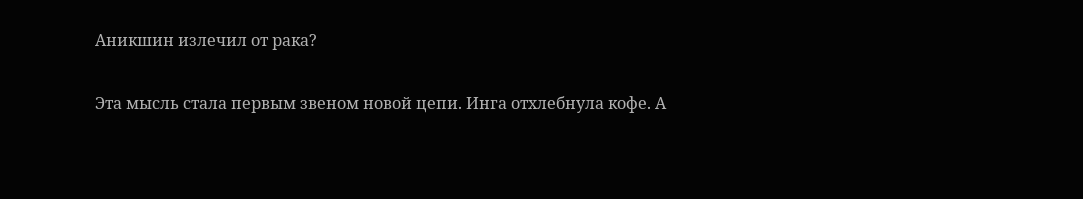Аникшин излечил от рака?

Эта мысль стала первым звеном новой цепи. Инга отхлебнула кофе. А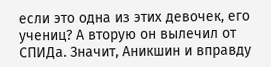если это одна из этих девочек, его учениц? А вторую он вылечил от СПИДа. Значит, Аникшин и вправду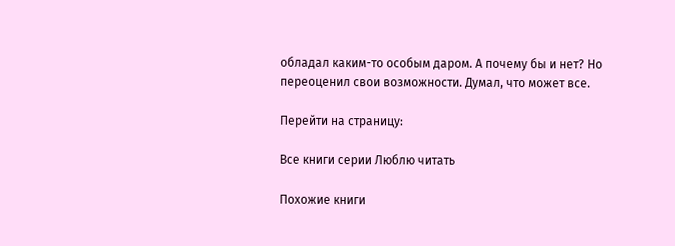обладал каким-то особым даром. А почему бы и нет? Но переоценил свои возможности. Думал, что может все.

Перейти на страницу:

Все книги серии Люблю читать

Похожие книги